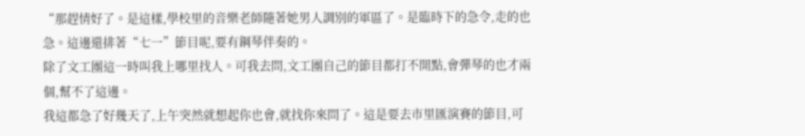“那趕情好了。是這樣,學校里的音樂老師隨著她男人調別的軍區了。是臨時下的急令,走的也急。這邊還排著“七一”節目呢,要有鋼琴伴奏的。
除了文工團這一時叫我上哪里找人。可我去問,文工團自己的節目都打不開點,會彈琴的也才兩個,幫不了這邊。
我這都急了好幾天了,上午突然就想起你也會,就找你來問了。這是要去市里匯演賽的節目,可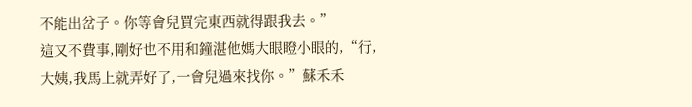不能出岔子。你等會兒買完東西就得跟我去。”
這又不費事,剛好也不用和鐘湛他媽大眼瞪小眼的,“行,大姨,我馬上就弄好了,一會兒過來找你。”蘇禾禾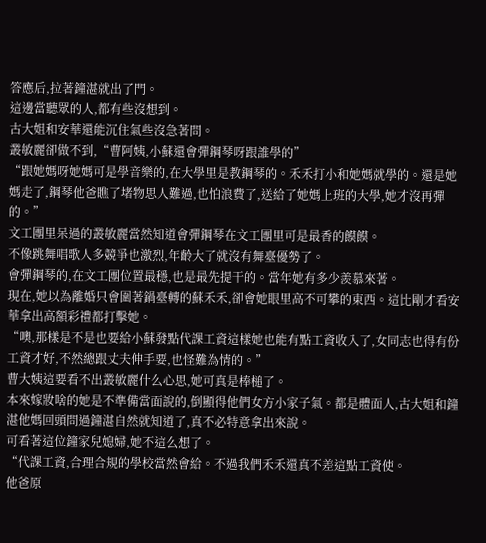答應后,拉著鐘湛就出了門。
這邊當聽眾的人,都有些沒想到。
古大姐和安華還能沉住氣些沒急著問。
叢敏麗卻做不到,“曹阿姨,小蘇還會彈鋼琴呀跟誰學的”
“跟她媽呀她媽可是學音樂的,在大學里是教鋼琴的。禾禾打小和她媽就學的。還是她媽走了,鋼琴他爸瞧了堵物思人難過,也怕浪費了,送給了她媽上班的大學,她才沒再彈的。”
文工團里呆過的叢敏麗當然知道會彈鋼琴在文工團里可是最香的饃饃。
不像跳舞唱歌人多競爭也激烈,年齡大了就沒有舞臺優勢了。
會彈鋼琴的,在文工團位置最穩,也是最先提干的。當年她有多少羨慕來著。
現在,她以為離婚只會圍著鍋臺轉的蘇禾禾,卻會她眼里高不可攀的東西。這比剛才看安華拿出高額彩禮都打擊她。
“噢,那樣是不是也要給小蘇發點代課工資這樣她也能有點工資收入了,女同志也得有份工資才好,不然總跟丈夫伸手要,也怪難為情的。”
曹大姨這要看不出叢敏麗什么心思,她可真是棒槌了。
本來嫁妝啥的她是不準備當面說的,倒顯得他們女方小家子氣。都是體面人,古大姐和鐘湛他媽回頭問過鐘湛自然就知道了,真不必特意拿出來說。
可看著這位鐘家兒媳婦,她不這么想了。
“代課工資,合理合規的學校當然會給。不過我們禾禾還真不差這點工資使。
他爸原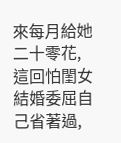來每月給她二十零花,這回怕閨女結婚委屈自己省著過,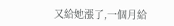又給她漲了,一個月給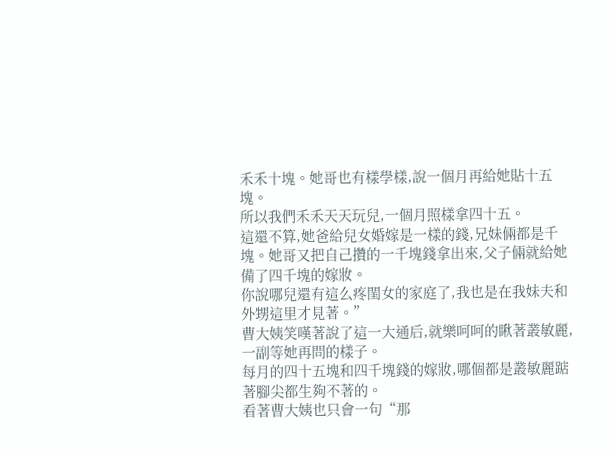禾禾十塊。她哥也有樣學樣,說一個月再給她貼十五塊。
所以我們禾禾天天玩兒,一個月照樣拿四十五。
這還不算,她爸給兒女婚嫁是一樣的錢,兄妹倆都是千塊。她哥又把自己攢的一千塊錢拿出來,父子倆就給她備了四千塊的嫁妝。
你說哪兒還有這么疼閨女的家庭了,我也是在我妹夫和外甥這里才見著。”
曹大姨笑嘆著說了這一大通后,就樂呵呵的瞅著叢敏麗,一副等她再問的樣子。
每月的四十五塊和四千塊錢的嫁妝,哪個都是叢敏麗踮著腳尖都生夠不著的。
看著曹大姨也只會一句“那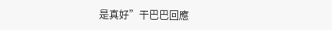是真好”干巴巴回應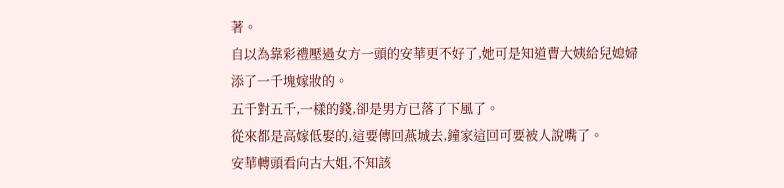著。
自以為靠彩禮壓過女方一頭的安華更不好了,她可是知道曹大姨給兒媳婦添了一千塊嫁妝的。
五千對五千,一樣的錢,卻是男方已落了下風了。
從來都是高嫁低娶的,這要傳回燕城去,鐘家這回可要被人說嘴了。
安華轉頭看向古大姐,不知該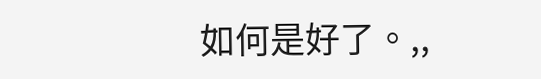如何是好了。,,